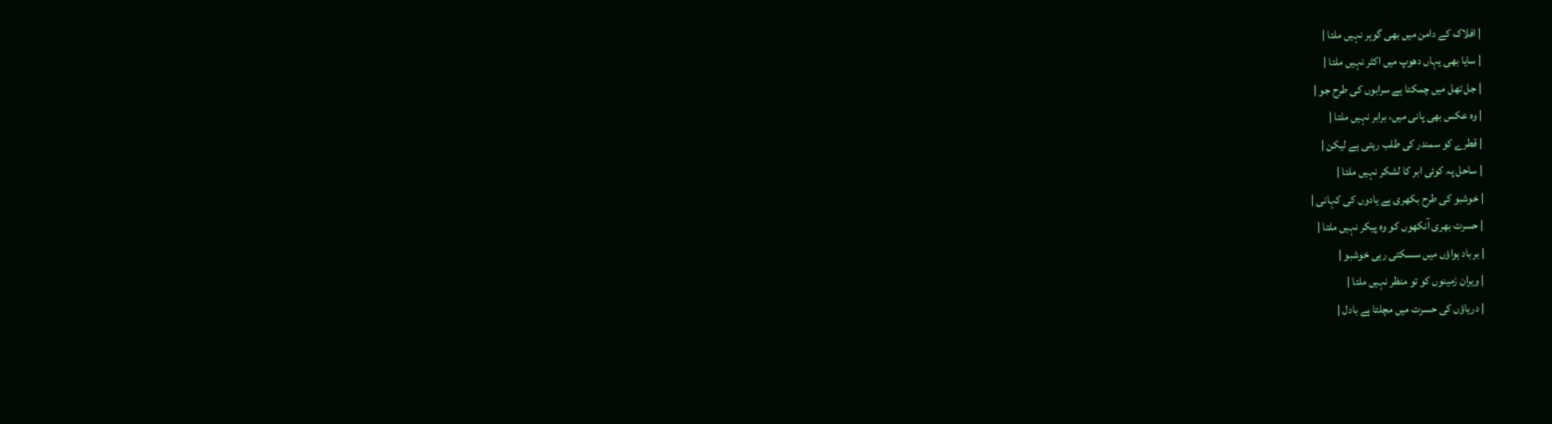| افلاک کے دامن میں بھی گوہر نہیں ملتا |
| سایا بھی یہاں دھوپ میں اکثر نہیں ملتا |
| جل تھل میں چمکتا ہے سرابوں کی طرح جو |
| وہ عکس بھی پانی میں، برابر نہیں ملتا |
| قطرے کو سمندر کی طلب رہتی ہے لیکن |
| ساحل پہ کوئی ابر کا لشکر نہیں ملتا |
| خوشبو کی طرح بکھری ہے یادوں کی کہانی |
| حسرت بھری آنکھوں کو وہ پیکر نہیں ملتا |
| برباد ہواؤں میں سسکتی رہی خوشبو |
| ویران زمینوں کو تو منظر نہیں ملتا |
| دریاؤں کی حسرت میں مچلتا ہے بادل |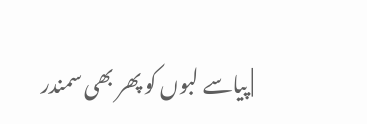| پیاسے لبوں کو پھر بھی سمندر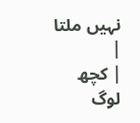نہیں ملتا |
| کچھ لوگ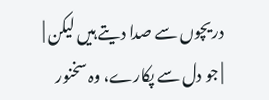دریچوں سے صدا دیتے ہیں لیکن |
| جو دل سے پکارے، وہ سخنور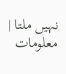نہیں ملتا |
معلومات